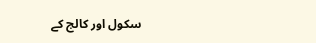سکول اور کالج کے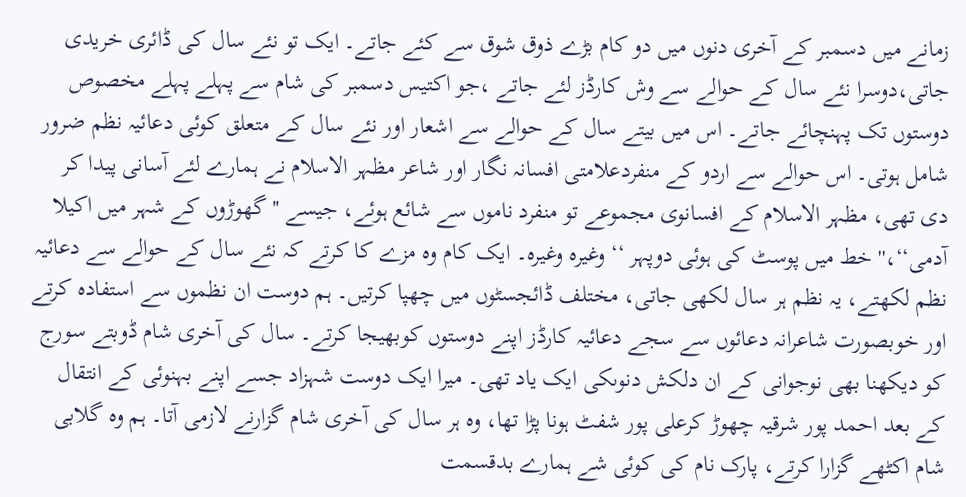زمانے میں دسمبر کے آخری دنوں میں دو کام بڑے ذوق شوق سے کئے جاتے۔ ایک تو نئے سال کی ڈائری خریدی جاتی،دوسرا نئے سال کے حوالے سے وش کارڈز لئے جاتے ،جو اکتیس دسمبر کی شام سے پہلے پہلے مخصوص دوستوں تک پہنچائے جاتے۔ اس میں بیتے سال کے حوالے سے اشعار اور نئے سال کے متعلق کوئی دعائیہ نظم ضرور شامل ہوتی۔ اس حوالے سے اردو کے منفردعلامتی افسانہ نگار اور شاعر مظہر الاسلام نے ہمارے لئے آسانی پیدا کر دی تھی، مظہر الاسلام کے افسانوی مجموعے تو منفرد ناموں سے شائع ہوئے، جیسے ''گھوڑوں کے شہر میں اکیلا آدمی‘‘،'' خط میں پوسٹ کی ہوئی دوپہر ‘‘ وغیرہ وغیرہ۔ ایک کام وہ مزے کا کرتے کہ نئے سال کے حوالے سے دعائیہ نظم لکھتے، یہ نظم ہر سال لکھی جاتی، مختلف ڈائجسٹوں میں چھپا کرتیں۔ ہم دوست ان نظموں سے استفادہ کرتے اور خوبصورت شاعرانہ دعائوں سے سجے دعائیہ کارڈز اپنے دوستوں کوبھیجا کرتے۔ سال کی آخری شام ڈوبتے سورج کو دیکھنا بھی نوجوانی کے ان دلکش دنوںکی ایک یاد تھی۔ میرا ایک دوست شہزاد جسے اپنے بہنوئی کے انتقال کے بعد احمد پور شرقیہ چھوڑ کرعلی پور شفٹ ہونا پڑا تھا، وہ ہر سال کی آخری شام گزارنے لازمی آتا۔ ہم وہ گلابی شام اکٹھے گزارا کرتے، پارک نام کی کوئی شے ہمارے بدقسمت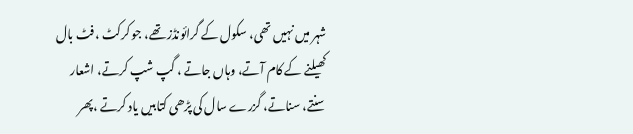شہر میں نہیں تھی، سکول کے گرائونڈز تھے، جو کرکٹ ،فٹ بال کھیلنے کے کام آتے، وہاں جاتے ، گپ شپ کرتے، اشعار سنتے، سناتے، گزرے سال کی پڑھی کتابیں یاد کرتے ،پھر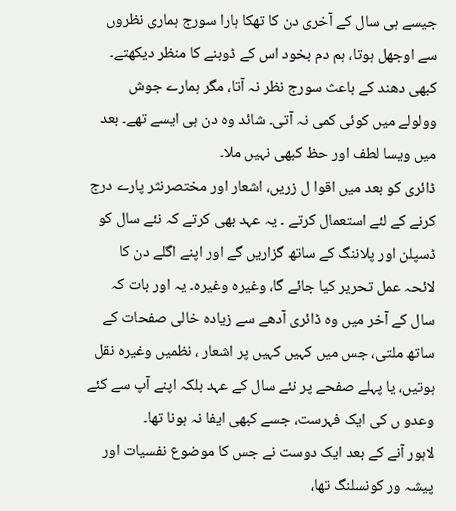جیسے ہی سال کے آخری دن کا تھکا ہارا سورج ہماری نظروں سے اوجھل ہوتا، ہم دم بخود اس کے ڈوبنے کا منظر دیکھتے۔ کبھی دھند کے باعث سورج نظر نہ آتا، مگر ہمارے جوش وولولے میں کوئی کمی نہ آتی۔ شائد وہ دن ہی ایسے تھے۔ بعد میں ویسا لطف اور حظ کبھی نہیں ملا۔
ڈائری کو بعد میں اقوا ل زریں، اشعار اور مختصرنثر پارے درج کرنے کے لئے استعمال کرتے ۔ یہ عہد بھی کرتے کہ نئے سال کو ڈسپلن اور پلاننگ کے ساتھ گزاریں گے اور اپنے اگلے دن کا لائحہ عمل تحریر کیا جائے گا، وغیرہ وغیرہ۔ یہ اور بات کہ سال کے آخر میں وہ ڈائری آدھے سے زیادہ خالی صفحات کے ساتھ ملتی، جس میں کہیں کہیں پر اشعار ، نظمیں وغیرہ نقل ہوتیں، یا پہلے صفحے پر نئے سال کے عہد بلکہ اپنے آپ سے کئے وعدو ں کی ایک فہرست، جسے کبھی ایفا نہ ہونا تھا۔
لاہور آنے کے بعد ایک دوست نے جس کا موضوع نفسیات اور پیشہ ور کونسلنگ تھا،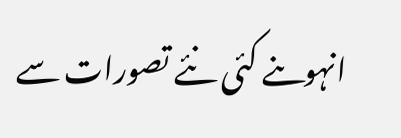انہوںنے کئی نئے تصورات سے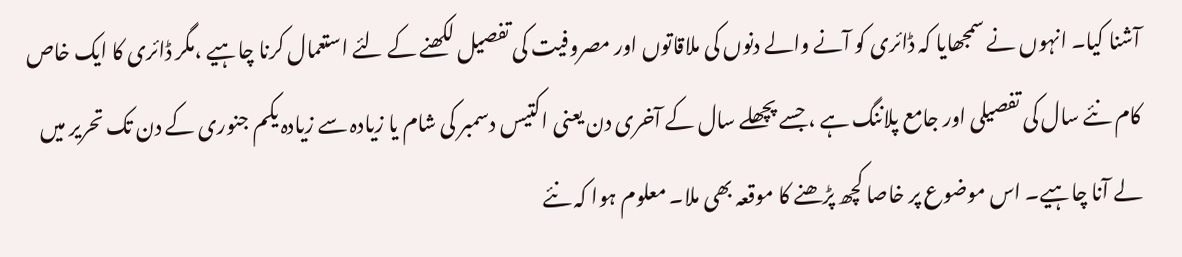آشنا کیا۔ انہوں نے سمجھایا کہ ڈائری کو آنے والے دنوں کی ملاقاتوں اور مصروفیت کی تفصیل لکھنے کے لئے استعمال کرنا چاہیے ،مگر ڈائری کا ایک خاص کام نئے سال کی تفصیلی اور جامع پلاننگ ہے ، جسے پچھلے سال کے آخری دن یعنی اکتیس دسمبر کی شام یا زیادہ سے زیادہ یکم جنوری کے دن تک تحریر میں لے آنا چاہیے۔ اس موضوع پر خاصا کچھ پڑھنے کا موقعہ بھی ملا۔ معلوم ہوا کہ نئے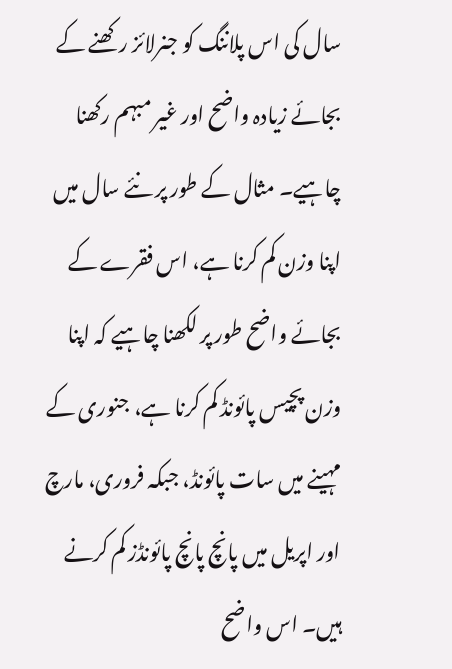سال کی اس پلاننگ کو جنرلائز رکھنے کے بجائے زیادہ واضح اور غیر مبہم رکھنا چاہیے۔ مثال کے طور پر نئے سال میں اپنا وزن کم کرنا ہے، اس فقرے کے بجائے واضح طور پر لکھنا چاہیے کہ اپنا وزن پچیس پائونڈ کم کرنا ہے، جنوری کے مہینے میں سات پائونڈ، جبکہ فروری، مارچ اور اپریل میں پانچ پانچ پائونڈز کم کرنے ہیں۔ اس واضح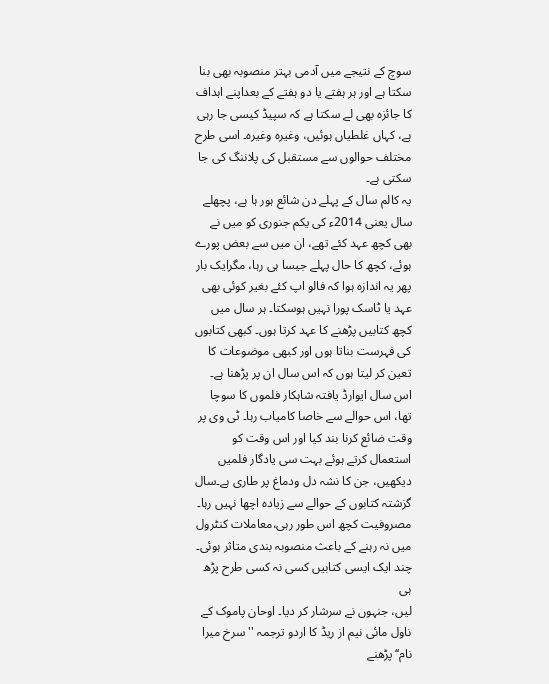سوچ کے نتیجے میں آدمی بہتر منصوبہ بھی بنا سکتا ہے اور ہر ہفتے یا دو ہفتے کے بعداپنے اہداف کا جائزہ بھی لے سکتا ہے کہ سپیڈ کیسی جا رہی ہے، کہاں غلطیاں ہوئیں، وغیرہ وغیرہ۔ اسی طرح مختلف حوالوں سے مستقبل کی پلاننگ کی جا سکتی ہے۔
یہ کالم سال کے پہلے دن شائع ہور ہا ہے، پچھلے سال یعنی 2014ء کی یکم جنوری کو میں نے بھی کچھ عہد کئے تھے، ان میں سے بعض پورے ہوئے، کچھ کا حال پہلے جیسا ہی رہا، مگرایک بار پھر یہ اندازہ ہوا کہ فالو اپ کئے بغیر کوئی بھی عہد یا ٹاسک پورا نہیں ہوسکتا۔ ہر سال میں کچھ کتابیں پڑھنے کا عہد کرتا ہوں۔ کبھی کتابوں کی فہرست بناتا ہوں اور کبھی موضوعات کا تعین کر لیتا ہوں کہ اس سال ان پر پڑھنا ہے۔ اس سال ایوارڈ یافتہ شاہکار فلموں کا سوچا تھا، اس حوالے سے خاصا کامیاب رہا۔ ٹی وی پر وقت ضائع کرنا بند کیا اور اس وقت کو استعمال کرتے ہوئے بہت سی یادگار فلمیں دیکھیں، جن کا نشہ دل ودماغ پر طاری ہے۔سال گزشتہ کتابوں کے حوالے سے زیادہ اچھا نہیں رہا۔ مصروفیت کچھ اس طور رہی،معاملات کنٹرول میں نہ رہنے کے باعث منصوبہ بندی متاثر ہوئی۔ چند ایک ایسی کتابیں کسی نہ کسی طرح پڑھ ہی
لیں، جنہوں نے سرشار کر دیا۔ اوحان پاموک کے ناول مائی نیم از ریڈ کا اردو ترجمہ ''سرخ میرا نام‘‘پڑھنے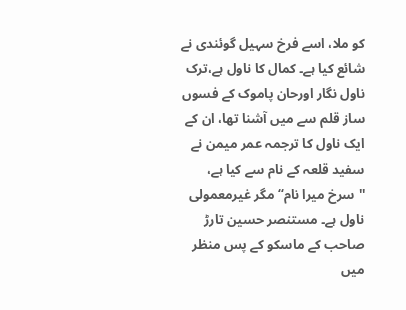کو ملا، اسے فرخ سہیل گوئندی نے شائع کیا ہے۔ کمال کا ناول ہے،ترک ناول نگار اورحان پاموک کے فسوں ساز قلم سے میں آشنا تھا، ان کے ایک ناول کا ترجمہ عمر میمن نے سفید قلعہ کے نام سے کیا ہے، ''سرخ میرا نام‘‘ مگر غیرمعمولی ناول ہے۔ مستنصر حسین تارڑ صاحب کے ماسکو کے پس منظر میں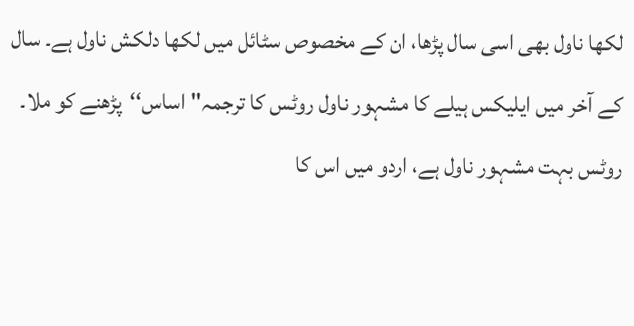لکھا ناول بھی اسی سال پڑھا، ان کے مخصوص سٹائل میں لکھا دلکش ناول ہے۔ سال کے آخر میں ایلیکس ہیلے کا مشہور ناول روٹس کا ترجمہ'' اساس‘‘پڑھنے کو ملا۔ روٹس بہت مشہور ناول ہے، اردو میں اس کا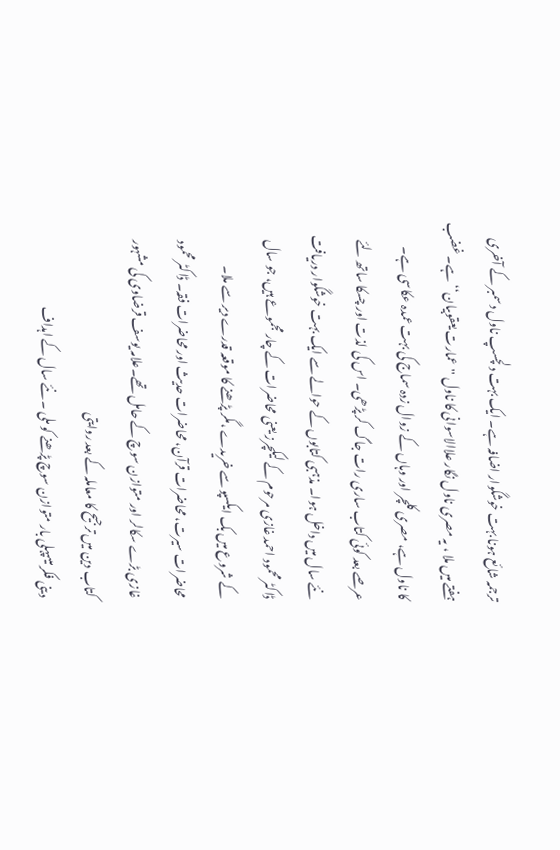ترجمہ شائع ہونا بہت خوشگوار اضافہ ہے۔ ایک بہت دلچسپ ناول دسمبر کے آخری ہفتے میں ملا ، یہ مصری ناول نگار علاالاسوانی کا ناول ''عمارت یعقوبیان‘‘ہے۔ غضب کا ناول ہے، مصری کلچر اور وہاں کے زوال زدہ سماج کی بہت عمدہ عکاسی ہے۔ عرصے بعد کوئی کتاب ساری رات جاگ کر پڑھی۔ اس کی لذت اور چسکا ساتھ لئے نئے سال میں داخل ہوا۔ مذہبی کتابوں کے حوالے سے ایک بہت خوشگوار دریافت ڈاکٹر محمود احمد غازی مرحوم کے لیکچرز یعنی محاضرات کے چار مجموعے ہیں، جو سال کے شروع میں بک ایکسپو سے خریدے ،مگر پڑھنے کا موقعہ قدرے دیر سے ملا۔ محاضرات سیرت، محاضرات قرآن، محاضرات حدیث اور محاضرات فقہ۔ ڈاکٹر محمود غازی بڑے سکالر اور متوازن سوچ کے حامل تھے۔علامہ یوسف قرضاوی کی مشہور کتاب دین میں ترجیح کا معاملہ کے بعد روایتی
دینی فکر میںپہلی بار متوازن سوچ پڑھنے کو ملی ۔ نئے سال کے اہداف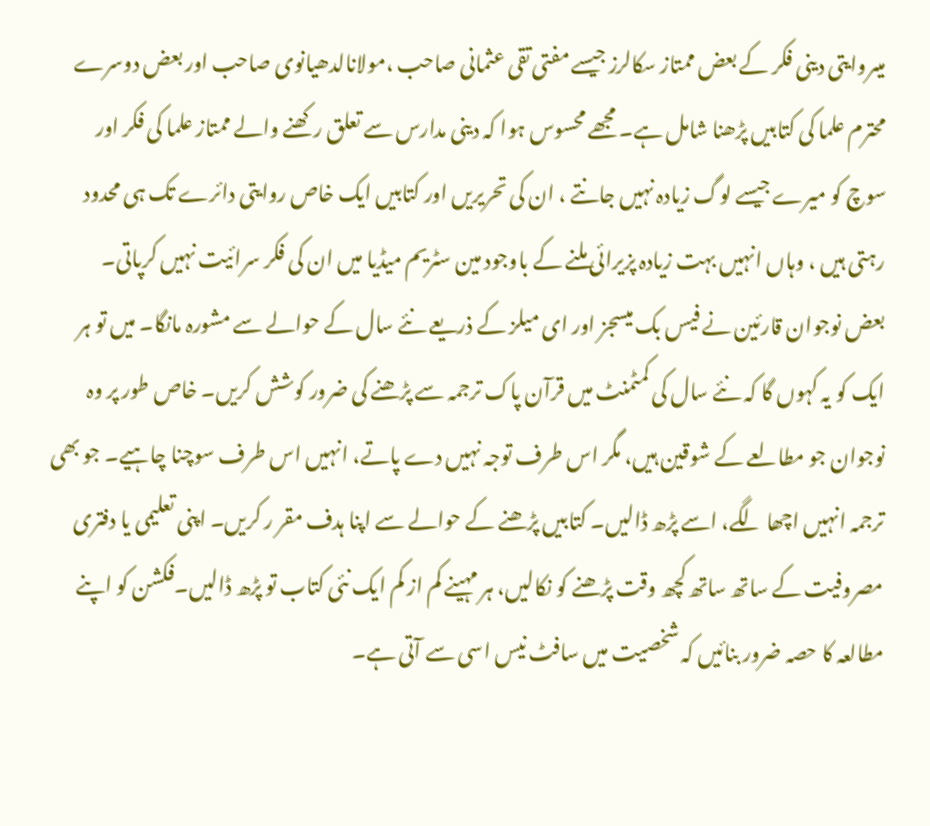میںروایتی دینی فکر کے بعض ممتاز سکالرز جیسے مفتی تقی عثمانی صاحب ،مولانالدھیانوی صاحب اور بعض دوسرے محترم علما کی کتابیں پڑھنا شامل ہے۔ مجھے محسوس ہوا کہ دینی مدارس سے تعلق رکھنے والے ممتاز علما کی فکر اور سوچ کو میرے جیسے لوگ زیادہ نہیں جانتے ، ان کی تحریریں اور کتابیں ایک خاص روایتی دائرے تک ہی محدود رہتی ہیں ، وہاں انہیں بہت زیادہ پزیرائی ملنے کے باوجود مین سٹریم میڈیا میں ان کی فکر سرائیت نہیں کرپاتی۔
بعض نوجوان قارئین نے فیس بک میسجز اور ای میلز کے ذریعے نئے سال کے حوالے سے مشورہ مانگا۔ میں تو ہر ایک کو یہ کہوں گا کہ نئے سال کی کمٹمنٹ میں قرآن پاک ترجمہ سے پڑھنے کی ضرور کوشش کریں۔ خاص طور پر وہ نوجوان جو مطالعے کے شوقین ہیں، مگر اس طرف توجہ نہیں دے پاتے، انہیں اس طرف سوچنا چاہیے۔ جو بھی ترجمہ انہیں اچھا لگے، اسے پڑھ ڈالیں۔ کتابیں پڑھنے کے حوالے سے اپنا ہدف مقر ر کریں۔ اپنی تعلیمی یا دفتری مصروفیت کے ساتھ ساتھ کچھ وقت پڑھنے کو نکالیں، ہر مہینے کم از کم ایک نئی کتاب تو پڑھ ڈالیں۔فکشن کو اپنے مطالعہ کا حصہ ضرور بنائیں کہ شخصیت میں سافٹ نیس اسی سے آتی ہے۔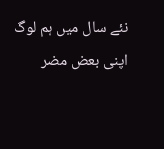نئے سال میں ہم لوگ اپنی بعض مضر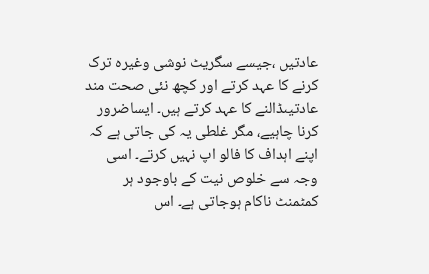عادتیں ،جیسے سگریٹ نوشی وغیرہ ترک کرنے کا عہد کرتے اور کچھ نئی صحت مند عادتیںڈالنے کا عہد کرتے ہیں۔ ایساضرور کرنا چاہیے، مگر غلطی یہ کی جاتی ہے کہ اپنے اہداف کا فالو اپ نہیں کرتے۔ اسی وجہ سے خلوص نیت کے باوجود ہر کمٹمنٹ ناکام ہوجاتی ہے۔ اس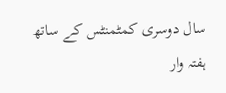سال دوسری کمٹمنٹس کے ساتھ ہفتہ وار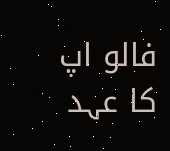فالو اپ کا عہد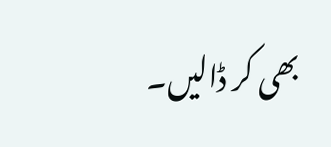بھی کر ڈالیں۔